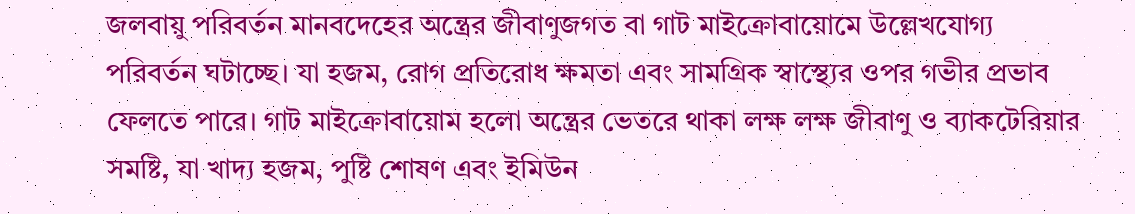জলবায়ু পরিবর্তন মানবদেহের অন্ত্রের জীবাণুজগত বা গাট মাইক্রোবায়োমে উল্লেখযোগ্য পরিবর্তন ঘটাচ্ছে। যা হজম, রোগ প্রতিরোধ ক্ষমতা এবং সামগ্রিক স্বাস্থ্যের ওপর গভীর প্রভাব ফেলতে পারে। গাট মাইক্রোবায়োম হলো অন্ত্রের ভেতরে থাকা লক্ষ লক্ষ জীবাণু ও ব্যাকটেরিয়ার সমষ্টি, যা খাদ্য হজম, পুষ্টি শোষণ এবং ইমিউন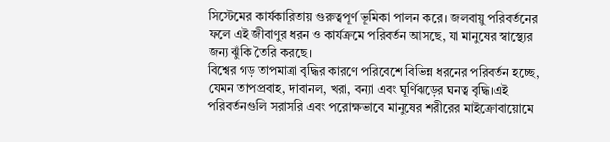সিস্টেমের কার্যকারিতায় গুরুত্বপূর্ণ ভূমিকা পালন করে। জলবায়ু পরিবর্তনের ফলে এই জীবাণুর ধরন ও কার্যক্রমে পরিবর্তন আসছে, যা মানুষের স্বাস্থ্যের জন্য ঝুঁকি তৈরি করছে।
বিশ্বের গড় তাপমাত্রা বৃদ্ধির কারণে পরিবেশে বিভিন্ন ধরনের পরিবর্তন হচ্ছে, যেমন তাপপ্রবাহ, দাবানল, খরা, বন্যা এবং ঘূর্ণিঝড়ের ঘনত্ব বৃদ্ধি।এই পরিবর্তনগুলি সরাসরি এবং পরোক্ষভাবে মানুষের শরীরের মাইক্রোবায়োমে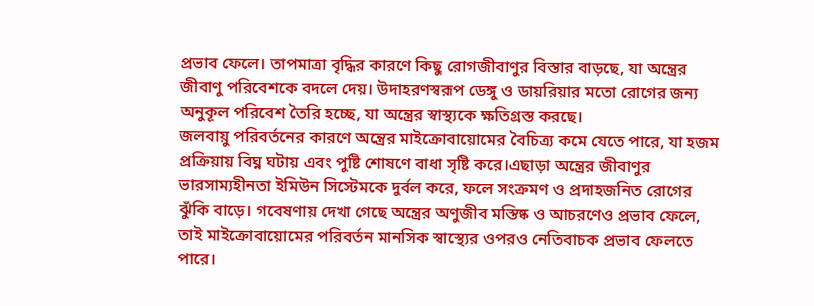প্রভাব ফেলে। তাপমাত্রা বৃদ্ধির কারণে কিছু রোগজীবাণুর বিস্তার বাড়ছে, যা অন্ত্রের জীবাণু পরিবেশকে বদলে দেয়। উদাহরণস্বরূপ ডেঙ্গু ও ডায়রিয়ার মতো রোগের জন্য অনুকূল পরিবেশ তৈরি হচ্ছে, যা অন্ত্রের স্বাস্থ্যকে ক্ষতিগ্রস্ত করছে।
জলবায়ু পরিবর্তনের কারণে অন্ত্রের মাইক্রোবায়োমের বৈচিত্র্য কমে যেতে পারে, যা হজম প্রক্রিয়ায় বিঘ্ন ঘটায় এবং পুষ্টি শোষণে বাধা সৃষ্টি করে।এছাড়া অন্ত্রের জীবাণুর ভারসাম্যহীনতা ইমিউন সিস্টেমকে দুর্বল করে, ফলে সংক্রমণ ও প্রদাহজনিত রোগের ঝুঁকি বাড়ে। গবেষণায় দেখা গেছে অন্ত্রের অণুজীব মস্তিষ্ক ও আচরণেও প্রভাব ফেলে, তাই মাইক্রোবায়োমের পরিবর্তন মানসিক স্বাস্থ্যের ওপরও নেতিবাচক প্রভাব ফেলতে পারে।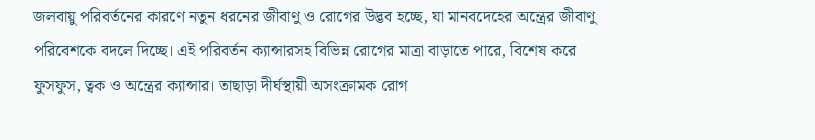জলবায়ু পরিবর্তনের কারণে নতুন ধরনের জীবাণু ও রোগের উদ্ভব হচ্ছে, যা মানবদেহের অন্ত্রের জীবাণু পরিবেশকে বদলে দিচ্ছে। এই পরিবর্তন ক্যান্সারসহ বিভিন্ন রোগের মাত্রা বাড়াতে পারে, বিশেষ করে ফুসফুস, ত্বক ও অন্ত্রের ক্যান্সার। তাছাড়া দীর্ঘস্থায়ী অসংক্রামক রোগ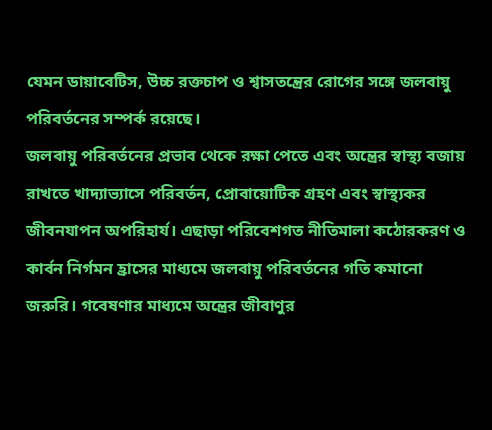যেমন ডায়াবেটিস, উচ্চ রক্তচাপ ও শ্বাসতন্ত্রের রোগের সঙ্গে জলবায়ু পরিবর্তনের সম্পর্ক রয়েছে।
জলবায়ু পরিবর্তনের প্রভাব থেকে রক্ষা পেতে এবং অন্ত্রের স্বাস্থ্য বজায় রাখতে খাদ্যাভ্যাসে পরিবর্তন, প্রোবায়োটিক গ্রহণ এবং স্বাস্থ্যকর জীবনযাপন অপরিহার্য। এছাড়া পরিবেশগত নীতিমালা কঠোরকরণ ও কার্বন নির্গমন হ্রাসের মাধ্যমে জলবায়ু পরিবর্তনের গতি কমানো জরুরি। গবেষণার মাধ্যমে অন্ত্রের জীবাণুর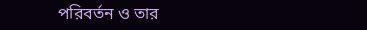পরিবর্তন ও তার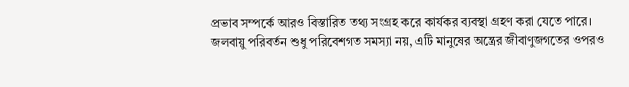প্রভাব সম্পর্কে আরও বিস্তারিত তথ্য সংগ্রহ করে কার্যকর ব্যবস্থা গ্রহণ করা যেতে পারে।
জলবায়ু পরিবর্তন শুধু পরিবেশগত সমস্যা নয়, এটি মানুষের অন্ত্রের জীবাণুজগতের ওপরও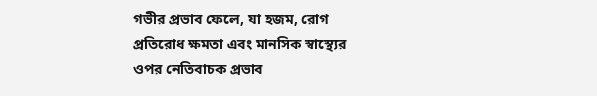গভীর প্রভাব ফেলে, যা হজম, রোগ প্রতিরোধ ক্ষমতা এবং মানসিক স্বাস্থ্যের ওপর নেতিবাচক প্রভাব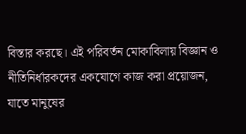বিস্তার করছে। এই পরিবর্তন মোকাবিলায় বিজ্ঞান ও নীতিনির্ধারকদের একযোগে কাজ করা প্রয়োজন, যাতে মানুষের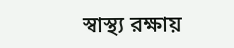স্বাস্থ্য রক্ষায়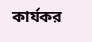কার্যকর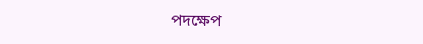পদক্ষেপ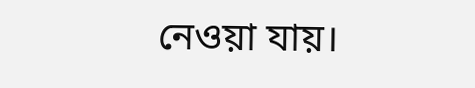নেওয়া যায়।